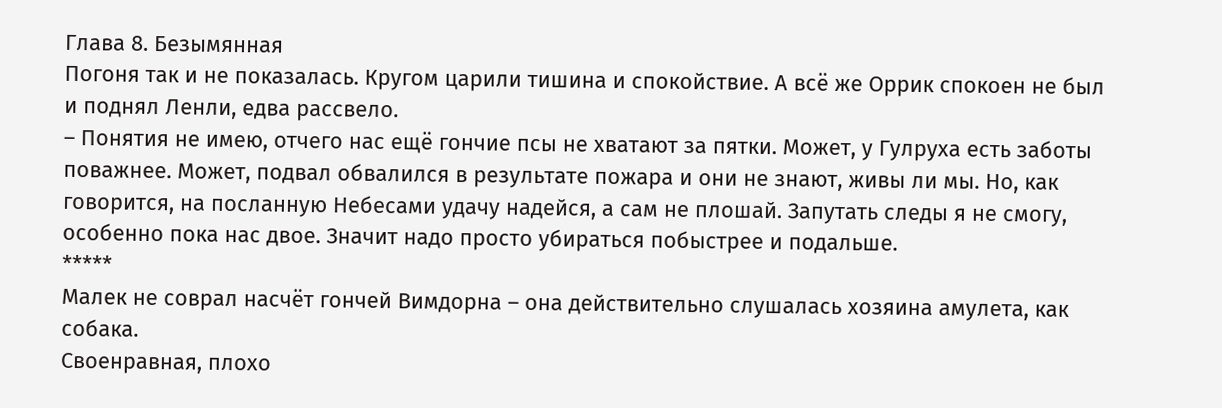Глава 8. Безымянная
Погоня так и не показалась. Кругом царили тишина и спокойствие. А всё же Оррик спокоен не был и поднял Ленли, едва рассвело.
– Понятия не имею, отчего нас ещё гончие псы не хватают за пятки. Может, у Гулруха есть заботы поважнее. Может, подвал обвалился в результате пожара и они не знают, живы ли мы. Но, как говорится, на посланную Небесами удачу надейся, а сам не плошай. Запутать следы я не смогу, особенно пока нас двое. Значит надо просто убираться побыстрее и подальше.
*****
Малек не соврал насчёт гончей Вимдорна – она действительно слушалась хозяина амулета, как собака.
Своенравная, плохо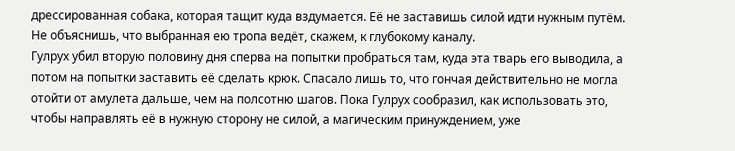дрессированная собака, которая тащит куда вздумается. Её не заставишь силой идти нужным путём. Не объяснишь, что выбранная ею тропа ведёт, скажем, к глубокому каналу.
Гулрух убил вторую половину дня сперва на попытки пробраться там, куда эта тварь его выводила, а потом на попытки заставить её сделать крюк. Спасало лишь то, что гончая действительно не могла отойти от амулета дальше, чем на полсотню шагов. Пока Гулрух сообразил, как использовать это, чтобы направлять её в нужную сторону не силой, а магическим принуждением, уже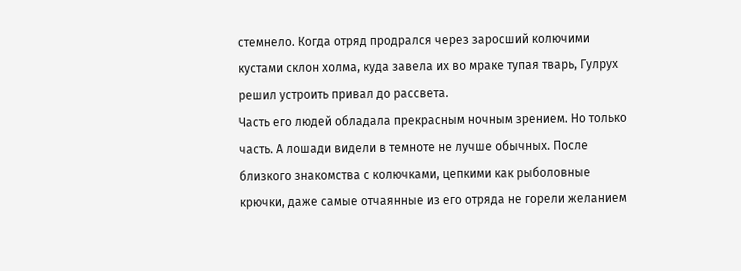стемнело. Когда отряд продрался через заросший колючими кустами склон холма, куда завела их во мраке тупая тварь, Гулрух решил устроить привал до рассвета.
Часть его людей обладала прекрасным ночным зрением. Но только часть. А лошади видели в темноте не лучше обычных. После близкого знакомства с колючками, цепкими как рыболовные крючки, даже самые отчаянные из его отряда не горели желанием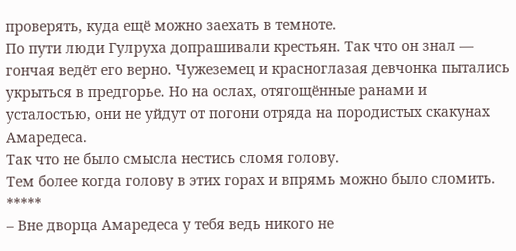проверять, куда ещё можно заехать в темноте.
По пути люди Гулруха допрашивали крестьян. Так что он знал — гончая ведёт его верно. Чужеземец и красноглазая девчонка пытались укрыться в предгорье. Но на ослах, отягощённые ранами и усталостью, они не уйдут от погони отряда на породистых скакунах Амаредеса.
Так что не было смысла нестись сломя голову.
Тем более когда голову в этих горах и впрямь можно было сломить.
*****
– Вне дворца Амаредеса у тебя ведь никого не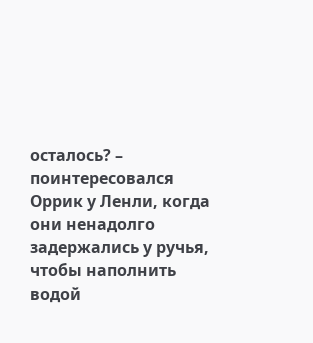осталось? – поинтересовался Оррик у Ленли, когда они ненадолго задержались у ручья, чтобы наполнить водой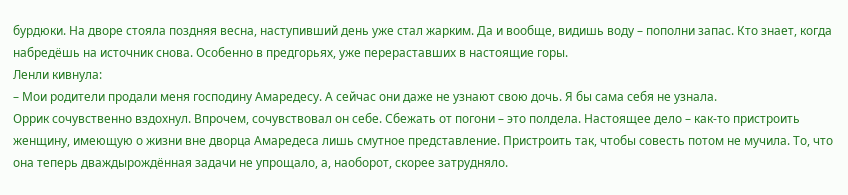бурдюки. На дворе стояла поздняя весна, наступивший день уже стал жарким. Да и вообще, видишь воду – пополни запас. Кто знает, когда набредёшь на источник снова. Особенно в предгорьях, уже перераставших в настоящие горы.
Ленли кивнула:
– Мои родители продали меня господину Амаредесу. А сейчас они даже не узнают свою дочь. Я бы сама себя не узнала.
Оррик сочувственно вздохнул. Впрочем, сочувствовал он себе. Сбежать от погони – это полдела. Настоящее дело – как-то пристроить женщину, имеющую о жизни вне дворца Амаредеса лишь смутное представление. Пристроить так, чтобы совесть потом не мучила. То, что она теперь дваждырождённая задачи не упрощало, а, наоборот, скорее затрудняло.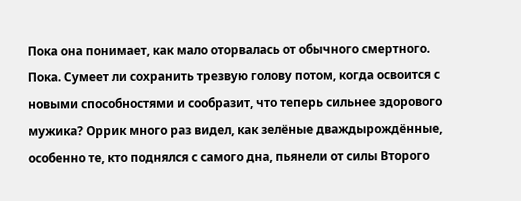Пока она понимает, как мало оторвалась от обычного смертного. Пока. Сумеет ли сохранить трезвую голову потом, когда освоится с новыми способностями и сообразит, что теперь сильнее здорового мужика? Оррик много раз видел, как зелёные дваждырождённые, особенно те, кто поднялся с самого дна, пьянели от силы Второго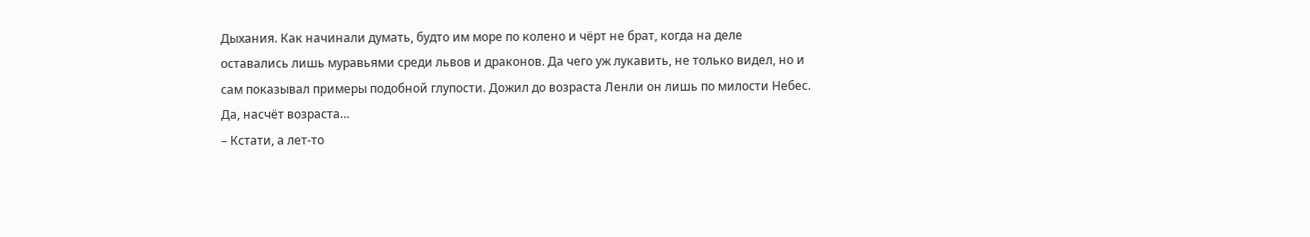Дыхания. Как начинали думать, будто им море по колено и чёрт не брат, когда на деле оставались лишь муравьями среди львов и драконов. Да чего уж лукавить, не только видел, но и сам показывал примеры подобной глупости. Дожил до возраста Ленли он лишь по милости Небес. Да, насчёт возраста…
– Кстати, а лет-то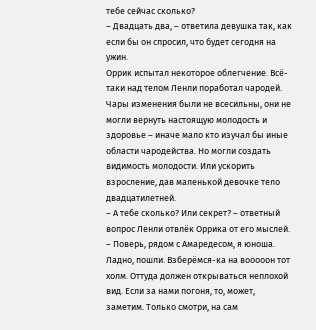тебе сейчас сколько?
– Двадцать два, – ответила девушка так, как если бы он спросил, что будет сегодня на ужин.
Оррик испытал некоторое облегчение. Всё-таки над телом Ленли поработал чародей. Чары изменения были не всесильны, они не могли вернуть настоящую молодость и здоровье – иначе мало кто изучал бы иные области чародейства. Но могли создать видимость молодости. Или ускорить взросление, дав маленькой девочке тело двадцатилетней.
– А тебе сколько? Или секрет? – ответный вопрос Ленли отвлёк Оррика от его мыслей.
– Поверь, рядом с Амаредесом, я юноша. Ладно, пошли. Взберёмся-ка на вооооон тот холм. Оттуда должен открываться неплохой вид. Если за нами погоня, то, может, заметим. Только смотри, на сам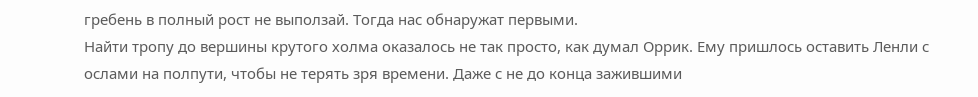гребень в полный рост не выползай. Тогда нас обнаружат первыми.
Найти тропу до вершины крутого холма оказалось не так просто, как думал Оррик. Ему пришлось оставить Ленли с ослами на полпути, чтобы не терять зря времени. Даже с не до конца зажившими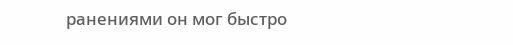ранениями он мог быстро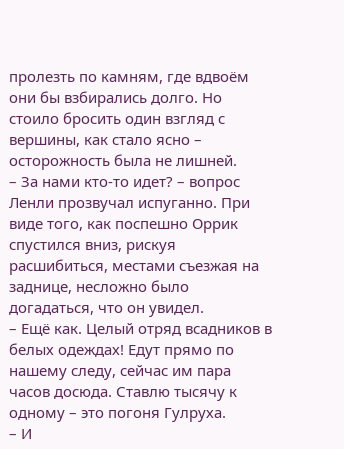пролезть по камням, где вдвоём они бы взбирались долго. Но стоило бросить один взгляд с вершины, как стало ясно – осторожность была не лишней.
– За нами кто-то идет? – вопрос Ленли прозвучал испуганно. При виде того, как поспешно Оррик спустился вниз, рискуя расшибиться, местами съезжая на заднице, несложно было догадаться, что он увидел.
– Ещё как. Целый отряд всадников в белых одеждах! Едут прямо по нашему следу, сейчас им пара часов досюда. Ставлю тысячу к одному – это погоня Гулруха.
– И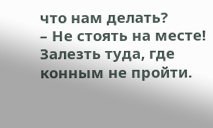что нам делать?
– Не стоять на месте! Залезть туда, где конным не пройти.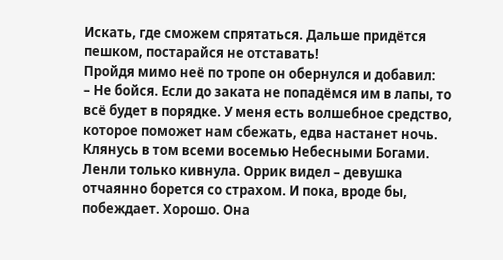Искать, где сможем спрятаться. Дальше придётся пешком, постарайся не отставать!
Пройдя мимо неё по тропе он обернулся и добавил:
– Не бойся. Если до заката не попадёмся им в лапы, то всё будет в порядке. У меня есть волшебное средство, которое поможет нам сбежать, едва настанет ночь. Клянусь в том всеми восемью Небесными Богами.
Ленли только кивнула. Оррик видел – девушка отчаянно борется со страхом. И пока, вроде бы, побеждает. Хорошо. Она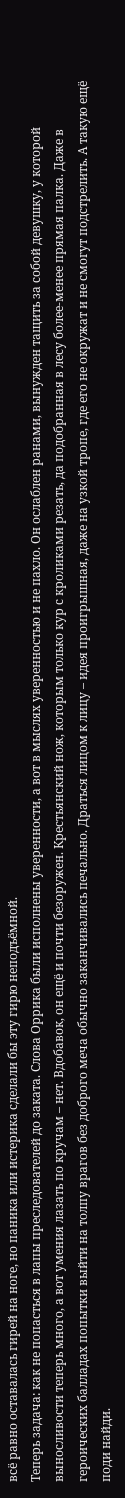всё равно оставалась гирей на ноге, но паника или истерика сделали бы эту гирю неподъёмной.
Теперь задача: как не попасться в лапы преследователей до заката. Слова Оррика были исполнены уверенности, а вот в мыслях уверенностью и не пахло. Он ослаблен ранами, вынужден тащить за собой девушку, у которой выносливости теперь много, а вот умения лазать по кручам – нет. Вдобавок, он ещё и почти безоружен. Крестьянский нож, которым только кур с кроликами резать, да подобранная в лесу более-менее прямая палка. Даже в героических балладах попытки выйти на толпу врагов без доброго меча обычно заканчивались печально. Драться лицом к лицу – идея проигрышная, даже на узкой тропе, где его не окружат и не смогут подстрелить. А такую ещё поди найди.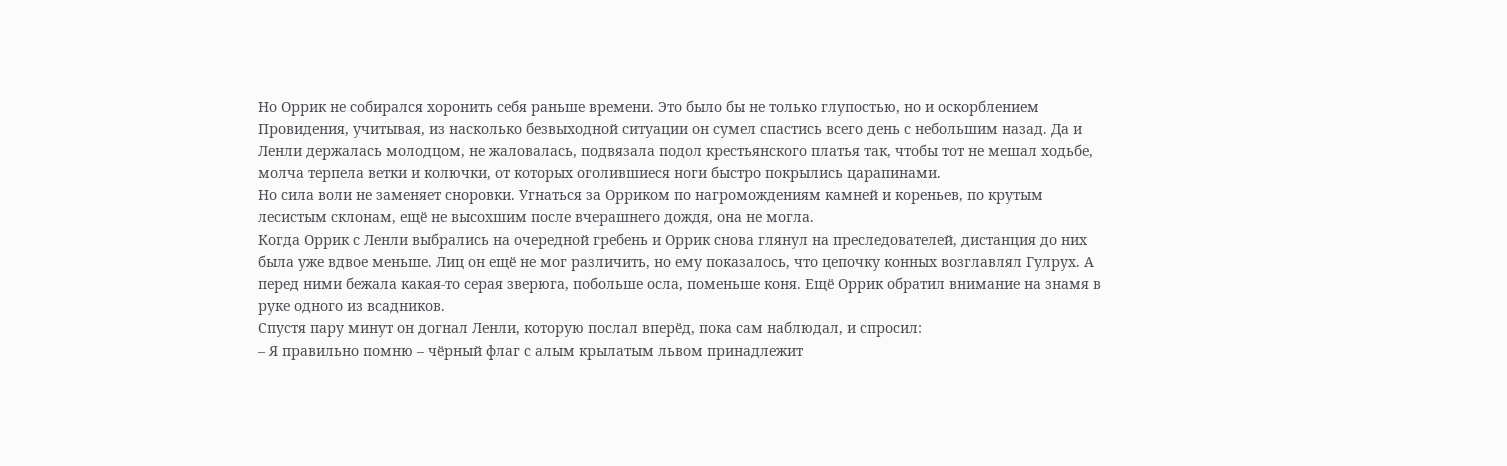Но Оррик не собирался хоронить себя раньше времени. Это было бы не только глупостью, но и оскорблением Провидения, учитывая, из насколько безвыходной ситуации он сумел спастись всего день с небольшим назад. Да и Ленли держалась молодцом, не жаловалась, подвязала подол крестьянского платья так, чтобы тот не мешал ходьбе, молча терпела ветки и колючки, от которых оголившиеся ноги быстро покрылись царапинами.
Но сила воли не заменяет сноровки. Угнаться за Орриком по нагромождениям камней и кореньев, по крутым лесистым склонам, ещё не высохшим после вчерашнего дождя, она не могла.
Когда Оррик с Ленли выбрались на очередной гребень и Оррик снова глянул на преследователей, дистанция до них была уже вдвое меньше. Лиц он ещё не мог различить, но ему показалось, что цепочку конных возглавлял Гулрух. А перед ними бежала какая-то серая зверюга, побольше осла, поменьше коня. Ещё Оррик обратил внимание на знамя в руке одного из всадников.
Спустя пару минут он догнал Ленли, которую послал вперёд, пока сам наблюдал, и спросил:
– Я правильно помню – чёрный флаг с алым крылатым львом принадлежит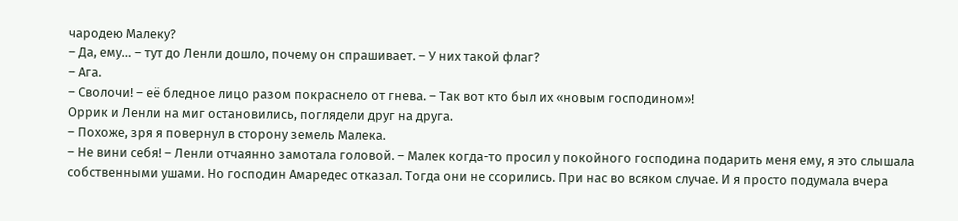чародею Малеку?
– Да, ему… – тут до Ленли дошло, почему он спрашивает. – У них такой флаг?
– Ага.
– Сволочи! – её бледное лицо разом покраснело от гнева. – Так вот кто был их «новым господином»!
Оррик и Ленли на миг остановились, поглядели друг на друга.
– Похоже, зря я повернул в сторону земель Малека.
– Не вини себя! – Ленли отчаянно замотала головой. – Малек когда-то просил у покойного господина подарить меня ему, я это слышала собственными ушами. Но господин Амаредес отказал. Тогда они не ссорились. При нас во всяком случае. И я просто подумала вчера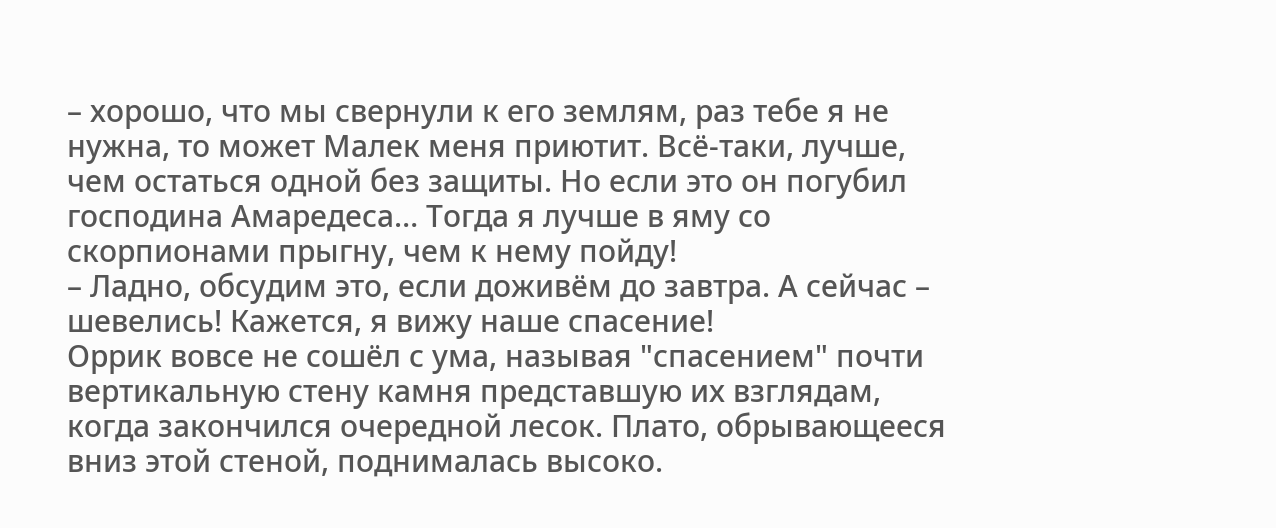– хорошо, что мы свернули к его землям, раз тебе я не нужна, то может Малек меня приютит. Всё-таки, лучше, чем остаться одной без защиты. Но если это он погубил господина Амаредеса… Тогда я лучше в яму со скорпионами прыгну, чем к нему пойду!
– Ладно, обсудим это, если доживём до завтра. А сейчас – шевелись! Кажется, я вижу наше спасение!
Оррик вовсе не сошёл с ума, называя "спасением" почти вертикальную стену камня представшую их взглядам, когда закончился очередной лесок. Плато, обрывающееся вниз этой стеной, поднималась высоко.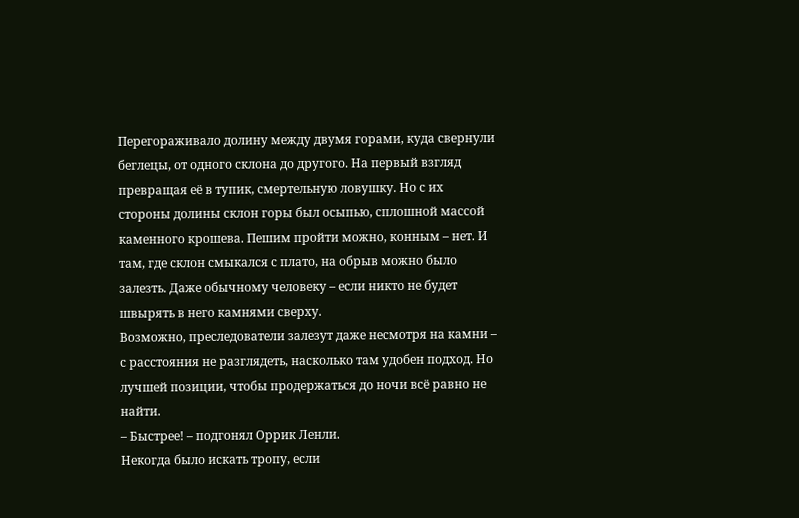Перегораживало долину между двумя горами, куда свернули беглецы, от одного склона до другого. На первый взгляд превращая её в тупик, смертельную ловушку. Но с их стороны долины склон горы был осыпью, сплошной массой каменного крошева. Пешим пройти можно, конным – нет. И там, где склон смыкался с плато, на обрыв можно было залезть. Даже обычному человеку – если никто не будет швырять в него камнями сверху.
Возможно, преследователи залезут даже несмотря на камни – с расстояния не разглядеть, насколько там удобен подход. Но лучшей позиции, чтобы продержаться до ночи всё равно не найти.
– Быстрее! – подгонял Оррик Ленли.
Некогда было искать тропу, если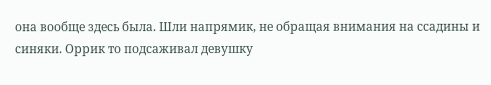она вообще здесь была. Шли напрямик, не обращая внимания на ссадины и синяки. Оррик то подсаживал девушку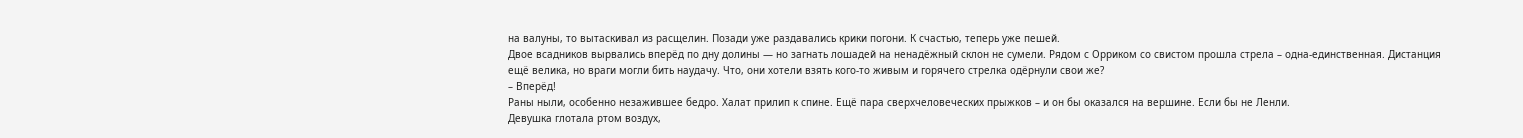на валуны, то вытаскивал из расщелин. Позади уже раздавались крики погони. К счастью, теперь уже пешей.
Двое всадников вырвались вперёд по дну долины — но загнать лошадей на ненадёжный склон не сумели. Рядом с Орриком со свистом прошла стрела – одна-единственная. Дистанция ещё велика, но враги могли бить наудачу. Что, они хотели взять кого-то живым и горячего стрелка одёрнули свои же?
– Вперёд!
Раны ныли, особенно незажившее бедро. Халат прилип к спине. Ещё пара сверхчеловеческих прыжков – и он бы оказался на вершине. Если бы не Ленли.
Девушка глотала ртом воздух,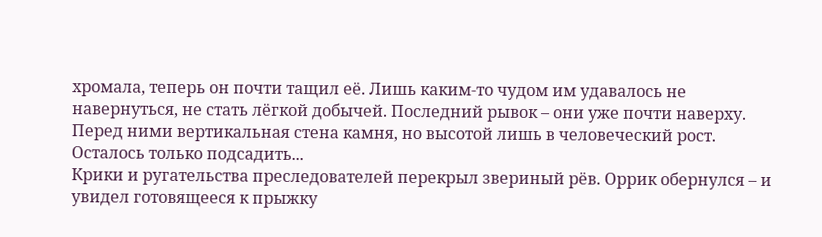хромала, теперь он почти тащил её. Лишь каким-то чудом им удавалось не навернуться, не стать лёгкой добычей. Последний рывок – они уже почти наверху. Перед ними вертикальная стена камня, но высотой лишь в человеческий рост. Осталось только подсадить...
Крики и ругательства преследователей перекрыл звериный рёв. Оррик обернулся – и увидел готовящееся к прыжку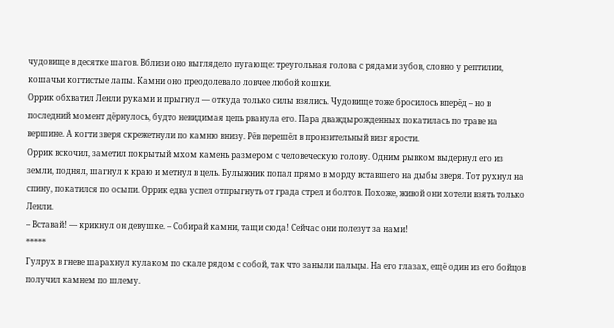чудовище в десятке шагов. Вблизи оно выглядело пугающе: треугольная голова с рядами зубов, словно у рептилии, кошачьи когтистые лапы. Камни оно преодолевало ловчее любой кошки.
Оррик обхватил Ленли руками и прыгнул — откуда только силы взялись. Чудовище тоже бросилось вперёд – но в последний момент дёрнулось, будто невидимая цепь рванула его. Пара дваждырожденных покатилась по траве на вершине. А когти зверя скрежетнули по камню внизу. Рёв перешёл в пронзительный визг ярости.
Оррик вскочил, заметил покрытый мхом камень размером с человеческую голову. Одним рывком выдернул его из земли, поднял, шагнул к краю и метнул в цель. Булыжник попал прямо в морду вставшего на дыбы зверя. Тот рухнул на спину, покатился по осыпи. Оррик едва успел отпрыгнуть от града стрел и болтов. Похоже, живой они хотели взять только Ленли.
– Вставай! — крикнул он девушке. – Собирай камни, тащи сюда! Сейчас они полезут за нами!
*****
Гулрух в гневе шарахнул кулаком по скале рядом с собой, так что заныли пальцы. На его глазах, ещё один из его бойцов получил камнем по шлему.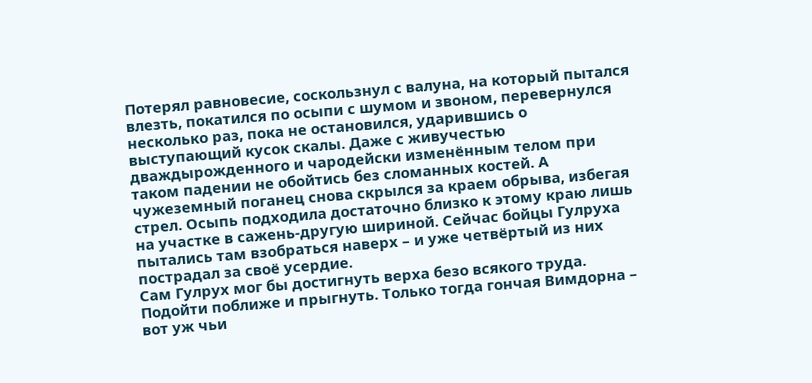Потерял равновесие, соскользнул с валуна, на который пытался влезть, покатился по осыпи с шумом и звоном, перевернулся несколько раз, пока не остановился, ударившись о выступающий кусок скалы. Даже с живучестью дваждырожденного и чародейски изменённым телом при таком падении не обойтись без сломанных костей. А чужеземный поганец снова скрылся за краем обрыва, избегая стрел. Осыпь подходила достаточно близко к этому краю лишь на участке в сажень-другую шириной. Сейчас бойцы Гулруха пытались там взобраться наверх – и уже четвёртый из них пострадал за своё усердие.
Сам Гулрух мог бы достигнуть верха безо всякого труда. Подойти поближе и прыгнуть. Только тогда гончая Вимдорна – вот уж чьи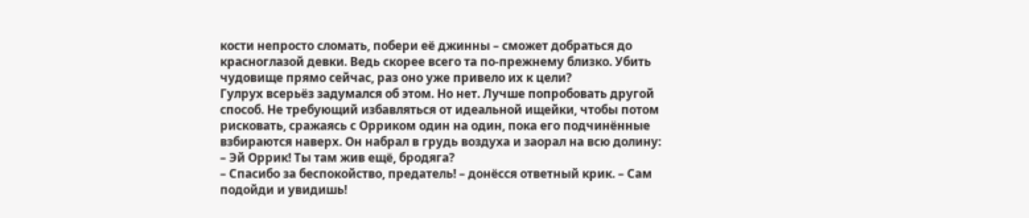кости непросто сломать, побери её джинны – сможет добраться до красноглазой девки. Ведь скорее всего та по-прежнему близко. Убить чудовище прямо сейчас, раз оно уже привело их к цели?
Гулрух всерьёз задумался об этом. Но нет. Лучше попробовать другой способ. Не требующий избавляться от идеальной ищейки, чтобы потом рисковать, сражаясь с Орриком один на один, пока его подчинённые взбираются наверх. Он набрал в грудь воздуха и заорал на всю долину:
– Эй Оррик! Ты там жив ещё, бродяга?
– Спасибо за беспокойство, предатель! – донёсся ответный крик. – Сам подойди и увидишь!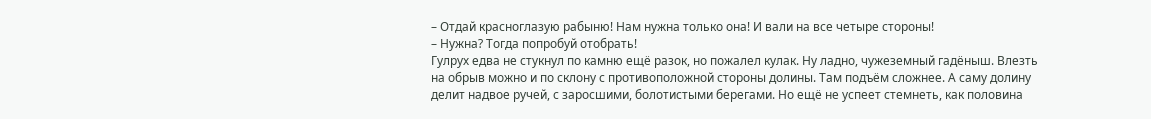– Отдай красноглазую рабыню! Нам нужна только она! И вали на все четыре стороны!
– Нужна? Тогда попробуй отобрать!
Гулрух едва не стукнул по камню ещё разок, но пожалел кулак. Ну ладно, чужеземный гадёныш. Влезть на обрыв можно и по склону с противоположной стороны долины. Там подъём сложнее. А саму долину делит надвое ручей, с заросшими, болотистыми берегами. Но ещё не успеет стемнеть, как половина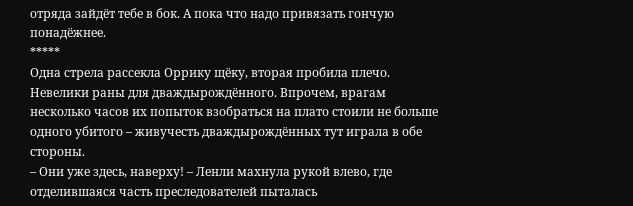отряда зайдёт тебе в бок. А пока что надо привязать гончую понадёжнее.
*****
Одна стрела рассекла Оррику щёку, вторая пробила плечо. Невелики раны для дваждырождённого. Впрочем, врагам несколько часов их попыток взобраться на плато стоили не больше одного убитого – живучесть дваждырождённых тут играла в обе стороны.
– Они уже здесь, наверху! – Ленли махнула рукой влево, где отделившаяся часть преследователей пыталась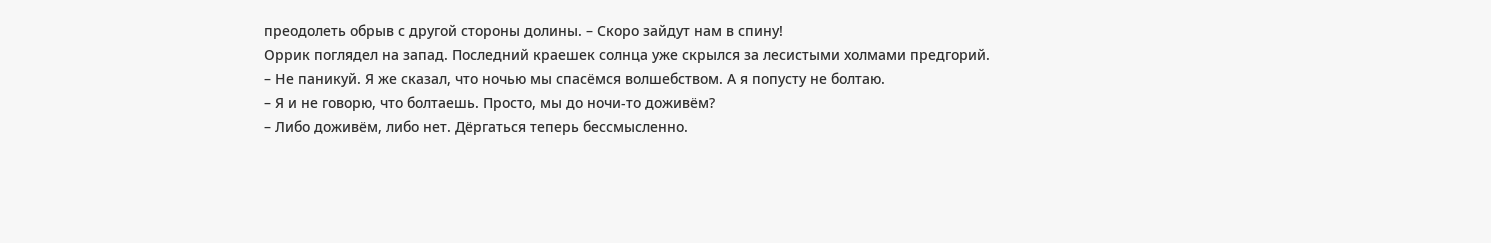преодолеть обрыв с другой стороны долины. – Скоро зайдут нам в спину!
Оррик поглядел на запад. Последний краешек солнца уже скрылся за лесистыми холмами предгорий.
– Не паникуй. Я же сказал, что ночью мы спасёмся волшебством. А я попусту не болтаю.
– Я и не говорю, что болтаешь. Просто, мы до ночи-то доживём?
– Либо доживём, либо нет. Дёргаться теперь бессмысленно.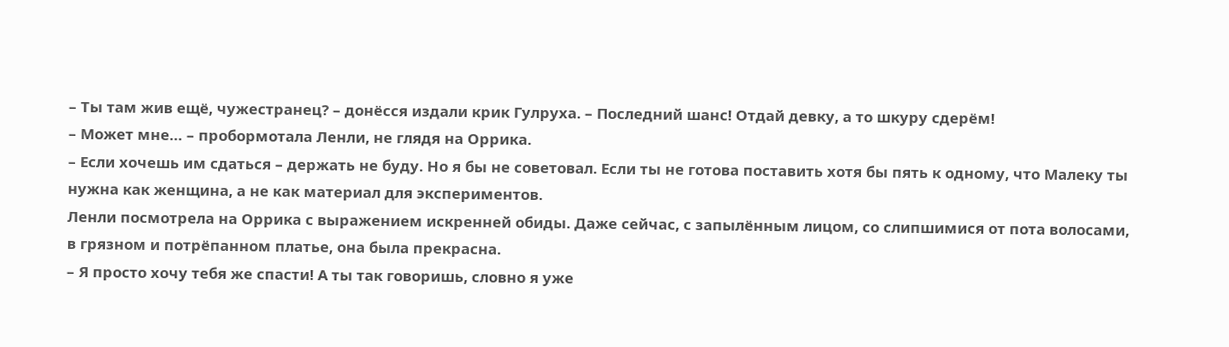– Ты там жив ещё, чужестранец? – донёсся издали крик Гулруха. – Последний шанс! Отдай девку, а то шкуру сдерём!
– Может мне… – пробормотала Ленли, не глядя на Оррика.
– Если хочешь им сдаться – держать не буду. Но я бы не советовал. Если ты не готова поставить хотя бы пять к одному, что Малеку ты нужна как женщина, а не как материал для экспериментов.
Ленли посмотрела на Оррика с выражением искренней обиды. Даже сейчас, с запылённым лицом, со слипшимися от пота волосами, в грязном и потрёпанном платье, она была прекрасна.
– Я просто хочу тебя же спасти! А ты так говоришь, словно я уже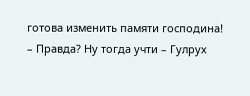готова изменить памяти господина!
– Правда? Ну тогда учти – Гулрух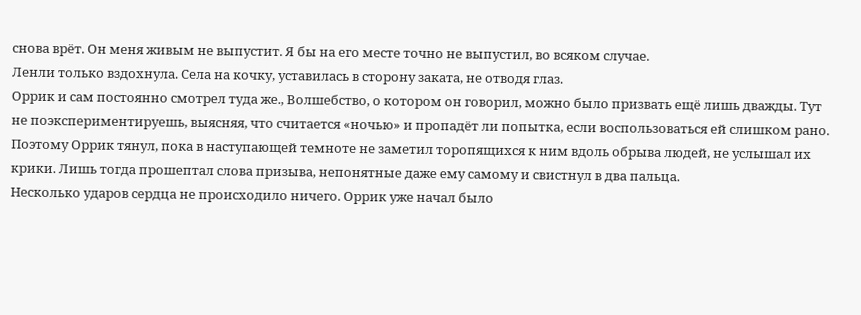снова врёт. Он меня живым не выпустит. Я бы на его месте точно не выпустил, во всяком случае.
Ленли только вздохнула. Села на кочку, уставилась в сторону заката, не отводя глаз.
Оррик и сам постоянно смотрел туда же., Волшебство, о котором он говорил, можно было призвать ещё лишь дважды. Тут не поэкспериментируешь, выясняя, что считается «ночью» и пропадёт ли попытка, если воспользоваться ей слишком рано. Поэтому Оррик тянул, пока в наступающей темноте не заметил торопящихся к ним вдоль обрыва людей, не услышал их крики. Лишь тогда прошептал слова призыва, непонятные даже ему самому и свистнул в два пальца.
Несколько ударов сердца не происходило ничего. Оррик уже начал было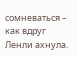сомневаться – как вдруг Ленли ахнула.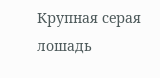Крупная серая лошадь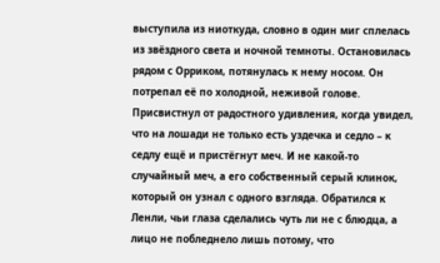выступила из ниоткуда, словно в один миг сплелась из звёздного света и ночной темноты. Остановилась рядом с Орриком, потянулась к нему носом. Он потрепал её по холодной, неживой голове. Присвистнул от радостного удивления, когда увидел, что на лошади не только есть уздечка и седло – к седлу ещё и пристёгнут меч. И не какой-то случайный меч, а его собственный серый клинок, который он узнал с одного взгляда. Обратился к Ленли, чьи глаза сделались чуть ли не с блюдца, а лицо не побледнело лишь потому, что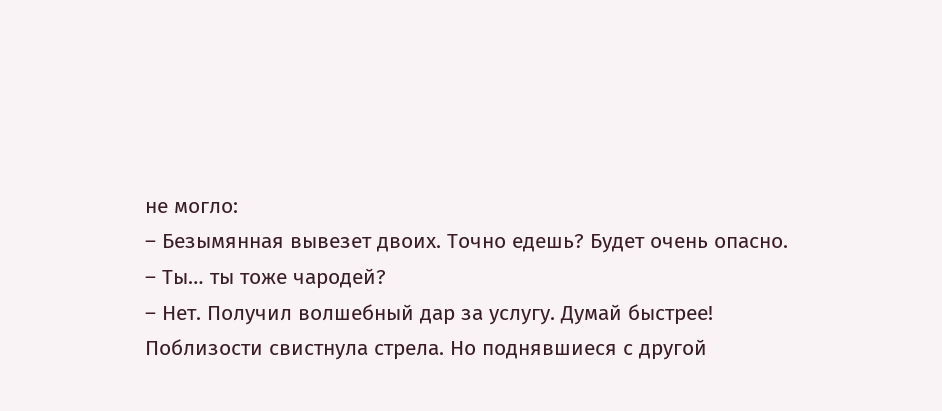не могло:
– Безымянная вывезет двоих. Точно едешь? Будет очень опасно.
– Ты… ты тоже чародей?
– Нет. Получил волшебный дар за услугу. Думай быстрее!
Поблизости свистнула стрела. Но поднявшиеся с другой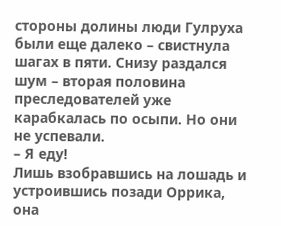стороны долины люди Гулруха были еще далеко – свистнула шагах в пяти. Снизу раздался шум – вторая половина преследователей уже карабкалась по осыпи. Но они не успевали.
– Я еду!
Лишь взобравшись на лошадь и устроившись позади Оррика, она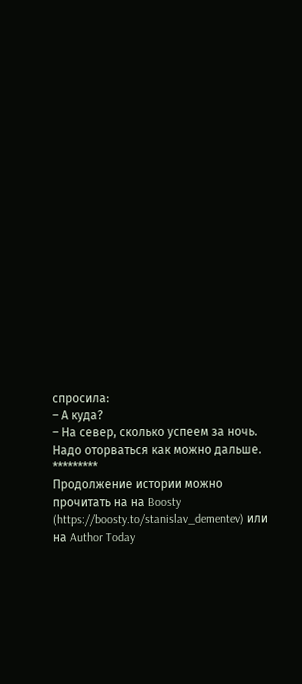спросила:
– А куда?
– На север, сколько успеем за ночь. Надо оторваться как можно дальше.
*********
Продолжение истории можно прочитать на на Boosty (https://boosty.to/stanislav_dementev) или на Author Today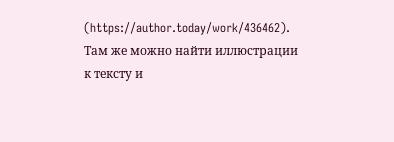(https://author.today/work/436462). Там же можно найти иллюстрации к тексту и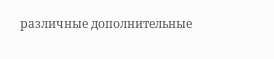различные дополнительные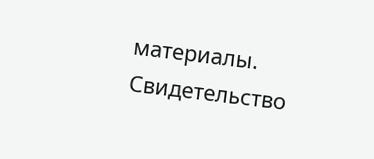материалы.
Свидетельство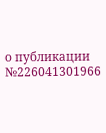о публикации №226041301966